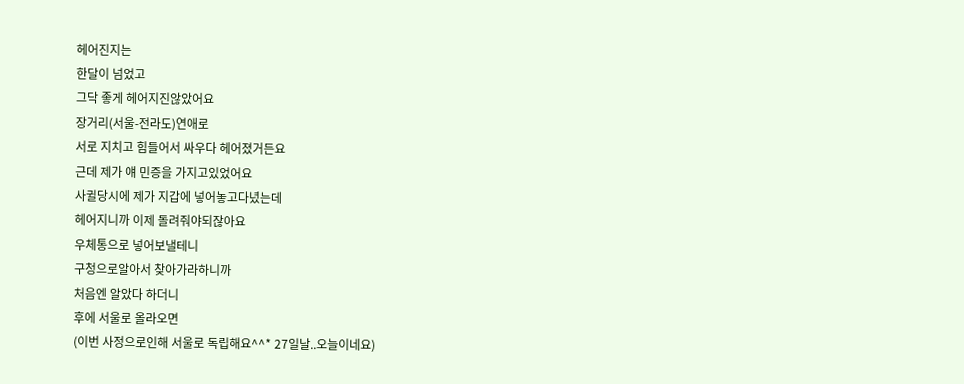헤어진지는
한달이 넘었고
그닥 좋게 헤어지진않았어요
장거리(서울-전라도)연애로
서로 지치고 힘들어서 싸우다 헤어졌거든요
근데 제가 얘 민증을 가지고있었어요
사귈당시에 제가 지갑에 넣어놓고다녔는데
헤어지니까 이제 돌려줘야되잖아요
우체통으로 넣어보낼테니
구청으로알아서 찾아가라하니까
처음엔 알았다 하더니
후에 서울로 올라오면
(이번 사정으로인해 서울로 독립해요^^* 27일날..오늘이네요)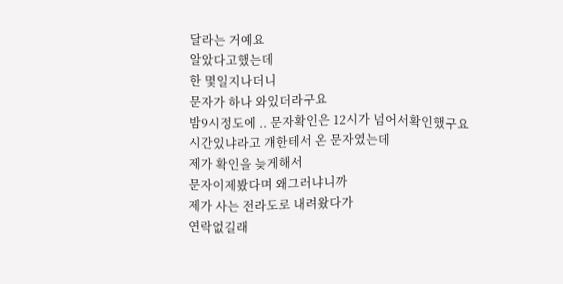달라는 거예요
알았다고했는데
한 몇일지나더니
문자가 하나 와있더라구요
밤9시정도에 .. 문자확인은 12시가 넘어서확인했구요
시간있냐라고 걔한테서 온 문자였는데
제가 확인을 늦게해서
문자이제봤다며 왜그러냐니까
제가 사는 전라도로 내려왔다가
연락없길래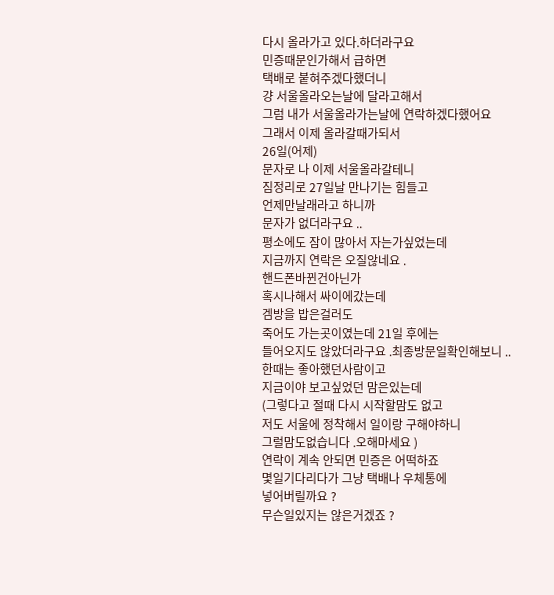다시 올라가고 있다.하더라구요
민증때문인가해서 급하면
택배로 붙혀주겠다했더니
걍 서울올라오는날에 달라고해서
그럼 내가 서울올라가는날에 연락하겠다했어요
그래서 이제 올라갈때가되서
26일(어제)
문자로 나 이제 서울올라갈테니
짐정리로 27일날 만나기는 힘들고
언제만날래라고 하니까
문자가 없더라구요 ..
평소에도 잠이 많아서 자는가싶었는데
지금까지 연락은 오질않네요 .
핸드폰바뀐건아닌가
혹시나해서 싸이에갔는데
겜방을 밥은걸러도
죽어도 가는곳이였는데 21일 후에는
들어오지도 않았더라구요 .최종방문일확인해보니 ..
한때는 좋아했던사람이고
지금이야 보고싶었던 맘은있는데
(그렇다고 절때 다시 시작할맘도 없고
저도 서울에 정착해서 일이랑 구해야하니
그럴맘도없습니다 .오해마세요 )
연락이 계속 안되면 민증은 어떡하죠
몇일기다리다가 그냥 택배나 우체통에
넣어버릴까요 ?
무슨일있지는 않은거겠죠 ?